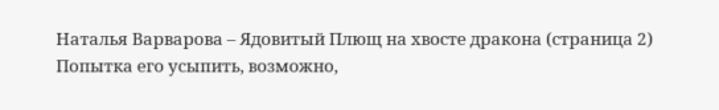Наталья Варварова – Ядовитый Плющ на хвосте дракона (страница 2)
Попытка его усыпить, возможно,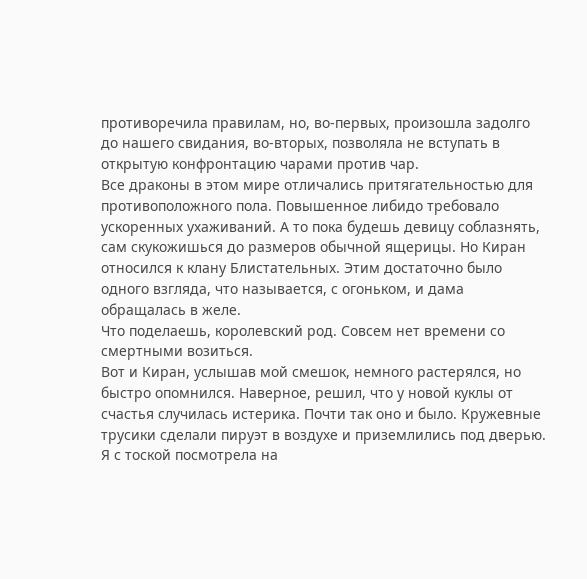противоречила правилам, но, во-первых, произошла задолго до нашего свидания, во-вторых, позволяла не вступать в открытую конфронтацию чарами против чар.
Все драконы в этом мире отличались притягательностью для противоположного пола. Повышенное либидо требовало ускоренных ухаживаний. А то пока будешь девицу соблазнять, сам скукожишься до размеров обычной ящерицы. Но Киран относился к клану Блистательных. Этим достаточно было одного взгляда, что называется, с огоньком, и дама обращалась в желе.
Что поделаешь, королевский род. Совсем нет времени со смертными возиться.
Вот и Киран, услышав мой смешок, немного растерялся, но быстро опомнился. Наверное, решил, что у новой куклы от счастья случилась истерика. Почти так оно и было. Кружевные трусики сделали пируэт в воздухе и приземлились под дверью. Я с тоской посмотрела на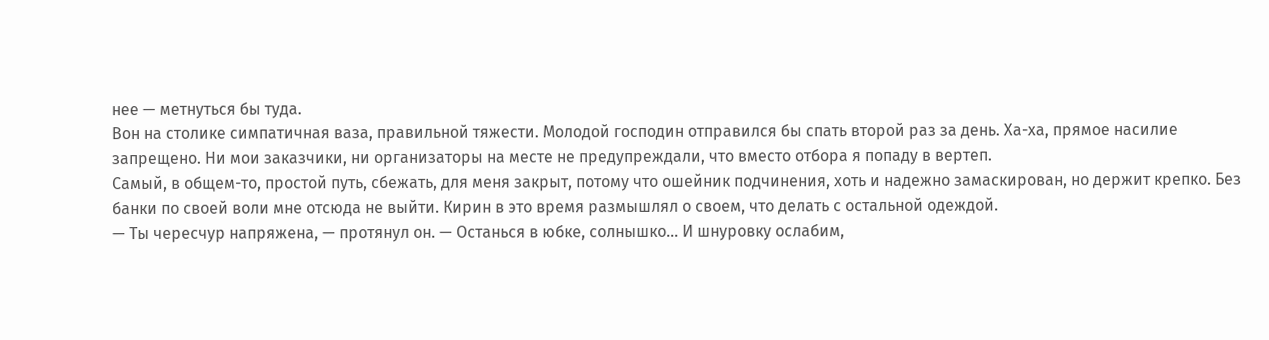нее — метнуться бы туда.
Вон на столике симпатичная ваза, правильной тяжести. Молодой господин отправился бы спать второй раз за день. Ха-ха, прямое насилие запрещено. Ни мои заказчики, ни организаторы на месте не предупреждали, что вместо отбора я попаду в вертеп.
Самый, в общем-то, простой путь, сбежать, для меня закрыт, потому что ошейник подчинения, хоть и надежно замаскирован, но держит крепко. Без банки по своей воли мне отсюда не выйти. Кирин в это время размышлял о своем, что делать с остальной одеждой.
— Ты чересчур напряжена, — протянул он. — Останься в юбке, солнышко… И шнуровку ослабим,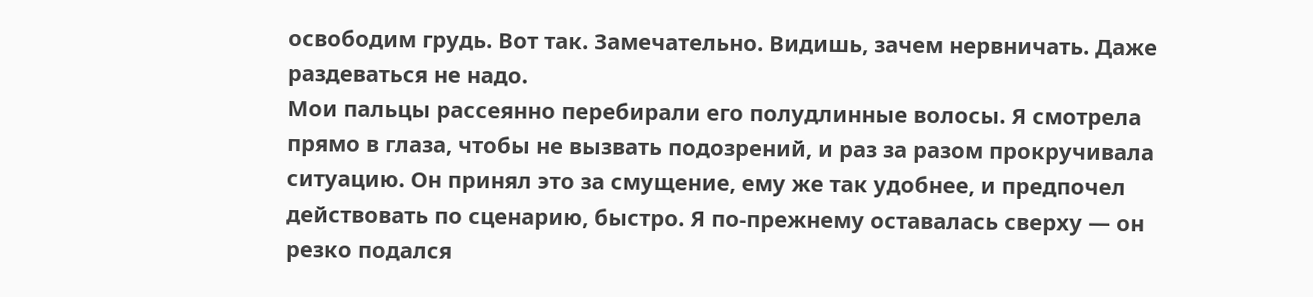освободим грудь. Вот так. Замечательно. Видишь, зачем нервничать. Даже раздеваться не надо.
Мои пальцы рассеянно перебирали его полудлинные волосы. Я смотрела прямо в глаза, чтобы не вызвать подозрений, и раз за разом прокручивала ситуацию. Он принял это за смущение, ему же так удобнее, и предпочел действовать по сценарию, быстро. Я по-прежнему оставалась сверху — он резко подался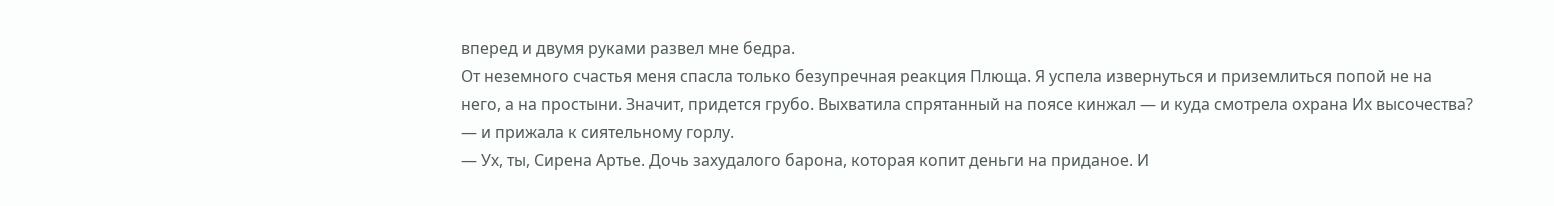вперед и двумя руками развел мне бедра.
От неземного счастья меня спасла только безупречная реакция Плюща. Я успела извернуться и приземлиться попой не на него, а на простыни. Значит, придется грубо. Выхватила спрятанный на поясе кинжал — и куда смотрела охрана Их высочества? — и прижала к сиятельному горлу.
— Ух, ты, Сирена Артье. Дочь захудалого барона, которая копит деньги на приданое. И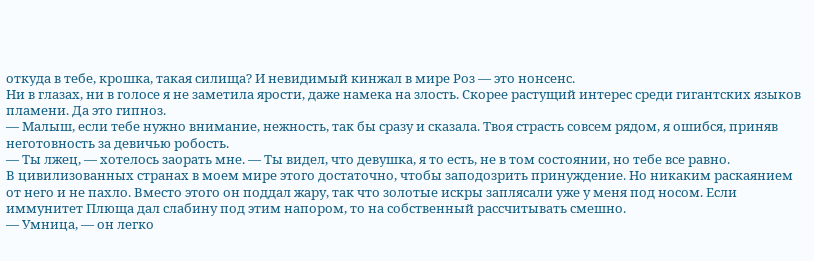откуда в тебе, крошка, такая силища? И невидимый кинжал в мире Роз — это нонсенс.
Ни в глазах, ни в голосе я не заметила ярости, даже намека на злость. Скорее растущий интерес среди гигантских языков пламени. Да это гипноз.
— Малыш, если тебе нужно внимание, нежность, так бы сразу и сказала. Твоя страсть совсем рядом, я ошибся, приняв неготовность за девичью робость.
— Ты лжец, — хотелось заорать мне. — Ты видел, что девушка, я то есть, не в том состоянии, но тебе все равно.
В цивилизованных странах в моем мире этого достаточно, чтобы заподозрить принуждение. Но никаким раскаянием от него и не пахло. Вместо этого он поддал жару, так что золотые искры заплясали уже у меня под носом. Если иммунитет Плюща дал слабину под этим напором, то на собственный рассчитывать смешно.
— Умница, — он легко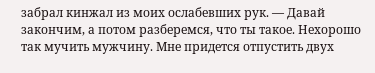забрал кинжал из моих ослабевших рук. — Давай закончим, а потом разберемся, что ты такое. Нехорошо так мучить мужчину. Мне придется отпустить двух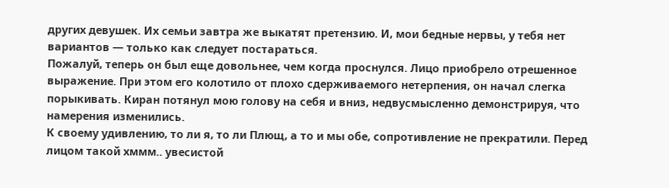других девушек. Их семьи завтра же выкатят претензию. И, мои бедные нервы, у тебя нет вариантов — только как следует постараться.
Пожалуй, теперь он был еще довольнее, чем когда проснулся. Лицо приобрело отрешенное выражение. При этом его колотило от плохо сдерживаемого нетерпения, он начал слегка порыкивать. Киран потянул мою голову на себя и вниз, недвусмысленно демонстрируя, что намерения изменились.
К своему удивлению, то ли я, то ли Плющ, а то и мы обе, сопротивление не прекратили. Перед лицом такой хммм.. увесистой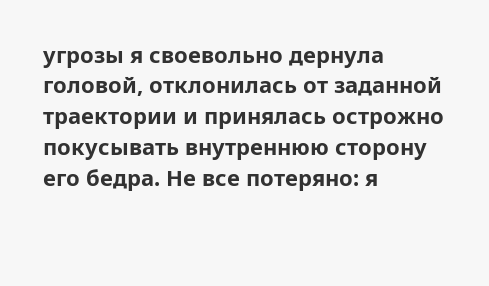угрозы я своевольно дернула головой, отклонилась от заданной траектории и принялась острожно покусывать внутреннюю сторону его бедра. Не все потеряно: я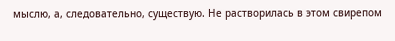мыслю, а, следовательно, существую. Не растворилась в этом свирепом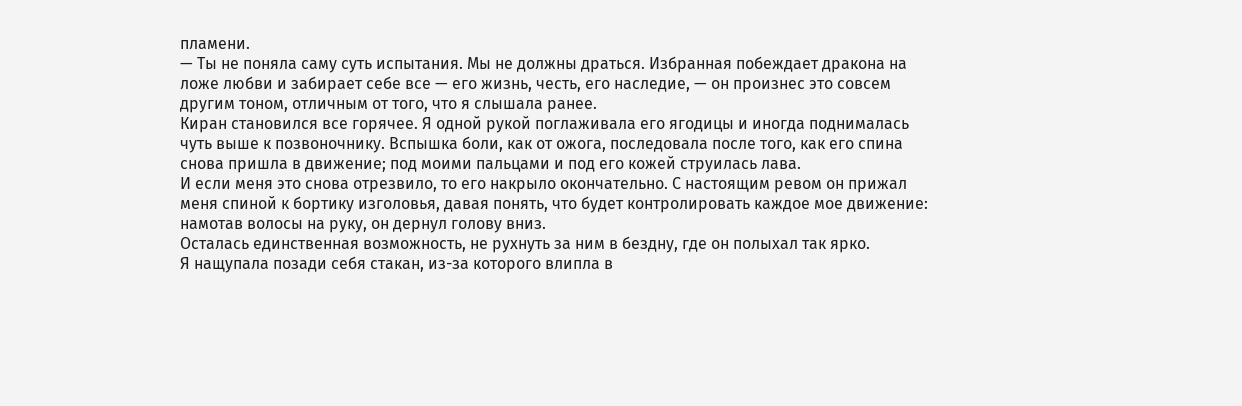пламени.
— Ты не поняла саму суть испытания. Мы не должны драться. Избранная побеждает дракона на ложе любви и забирает себе все — его жизнь, честь, его наследие, — он произнес это совсем другим тоном, отличным от того, что я слышала ранее.
Киран становился все горячее. Я одной рукой поглаживала его ягодицы и иногда поднималась чуть выше к позвоночнику. Вспышка боли, как от ожога, последовала после того, как его спина снова пришла в движение; под моими пальцами и под его кожей струилась лава.
И если меня это снова отрезвило, то его накрыло окончательно. С настоящим ревом он прижал меня спиной к бортику изголовья, давая понять, что будет контролировать каждое мое движение: намотав волосы на руку, он дернул голову вниз.
Осталась единственная возможность, не рухнуть за ним в бездну, где он полыхал так ярко.
Я нащупала позади себя стакан, из-за которого влипла в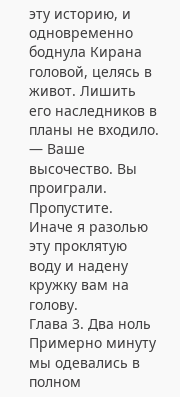эту историю, и одновременно боднула Кирана головой, целясь в живот. Лишить его наследников в планы не входило.
— Ваше высочество. Вы проиграли. Пропустите. Иначе я разолью эту проклятую воду и надену кружку вам на голову.
Глава 3. Два ноль
Примерно минуту мы одевались в полном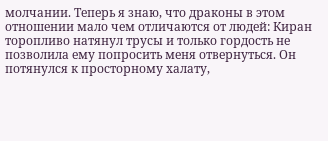молчании. Теперь я знаю, что драконы в этом отношении мало чем отличаются от людей: Киран торопливо натянул трусы и только гордость не позволила ему попросить меня отвернуться. Он потянулся к просторному халату,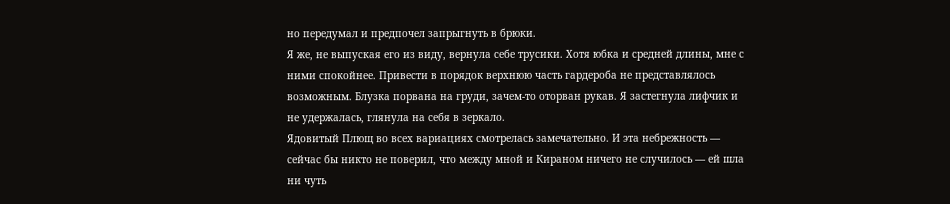но передумал и предпочел запрыгнуть в брюки.
Я же, не выпуская его из виду, вернула себе трусики. Хотя юбка и средней длины, мне с ними спокойнее. Привести в порядок верхнюю часть гардероба не представлялось возможным. Блузка порвана на груди, зачем-то оторван рукав. Я застегнула лифчик и не удержалась, глянула на себя в зеркало.
Ядовитый Плющ во всех вариациях смотрелась замечательно. И эта небрежность — сейчас бы никто не поверил, что между мной и Кираном ничего не случилось — ей шла ни чуть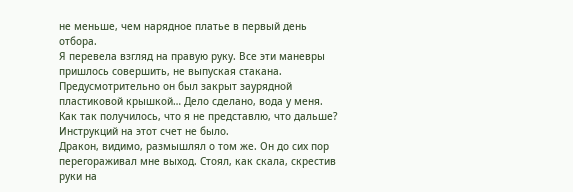не меньше, чем нарядное платье в первый день отбора.
Я перевела взгляд на правую руку. Все эти маневры пришлось совершить, не выпуская стакана. Предусмотрительно он был закрыт заурядной пластиковой крышкой… Дело сделано, вода у меня. Как так получилось, что я не представлю, что дальше? Инструкций на этот счет не было.
Дракон, видимо, размышлял о том же. Он до сих пор перегораживал мне выход. Стоял, как скала, скрестив руки на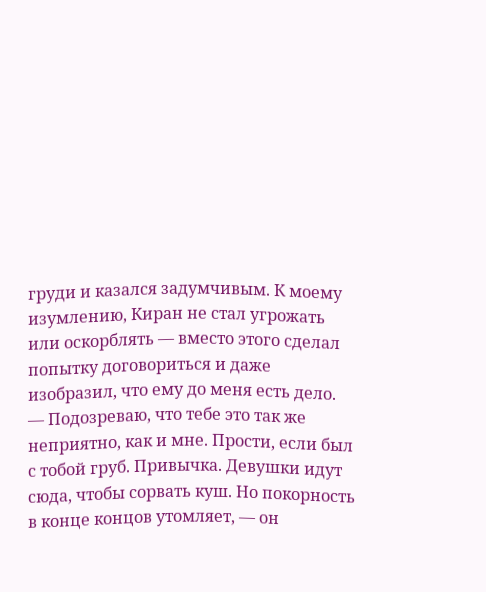груди и казался задумчивым. К моему изумлению, Киран не стал угрожать или оскорблять — вместо этого сделал попытку договориться и даже изобразил, что ему до меня есть дело.
— Подозреваю, что тебе это так же неприятно, как и мне. Прости, если был с тобой груб. Привычка. Девушки идут сюда, чтобы сорвать куш. Но покорность в конце концов утомляет, — он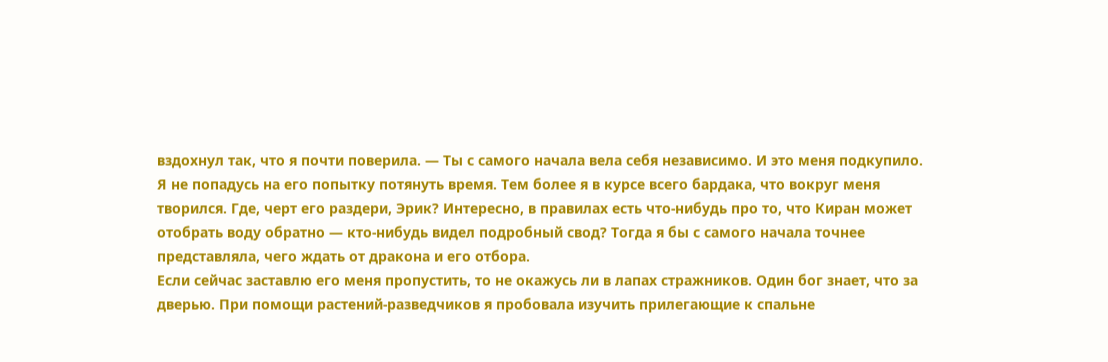вздохнул так, что я почти поверила. — Ты с самого начала вела себя независимо. И это меня подкупило.
Я не попадусь на его попытку потянуть время. Тем более я в курсе всего бардака, что вокруг меня творился. Где, черт его раздери, Эрик? Интересно, в правилах есть что-нибудь про то, что Киран может отобрать воду обратно — кто-нибудь видел подробный свод? Тогда я бы с самого начала точнее представляла, чего ждать от дракона и его отбора.
Если сейчас заставлю его меня пропустить, то не окажусь ли в лапах стражников. Один бог знает, что за дверью. При помощи растений-разведчиков я пробовала изучить прилегающие к спальне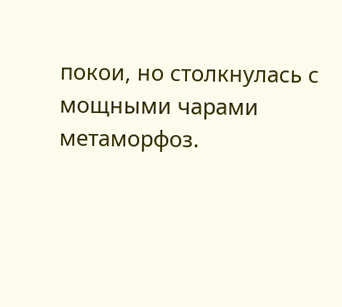покои, но столкнулась с мощными чарами метаморфоз.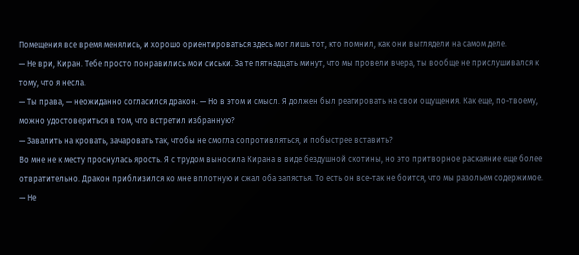Помещения все время менялись, и хорошо ориентироваться здесь мог лишь тот, кто помнил, как они выглядели на самом деле.
— Не ври, Киран. Тебе просто понравились мои сиськи. За те пятнадцать минут, что мы провели вчера, ты вообще не прислушивался к тому, что я несла.
— Ты права, — неожиданно согласился дракон. — Но в этом и смысл. Я должен был реагировать на свои ощущения. Как еще, по-твоему, можно удостовериться в том, что встретил избранную?
— Завалить на кровать, зачаровать так, чтобы не смогла сопротивляться, и побыстрее вставить?
Во мне не к месту проснулась ярость. Я с трудом выносила Кирана в виде бездушной скотины, но это притворное раскаяние еще более отвратительно. Дракон приблизился ко мне вплотную и сжал оба запястья. То есть он все-так не боится, что мы разольем содержимое.
— Не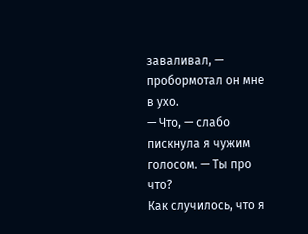заваливал, — пробормотал он мне в ухо.
— Что, — слабо пискнула я чужим голосом. — Ты про что?
Как случилось, что я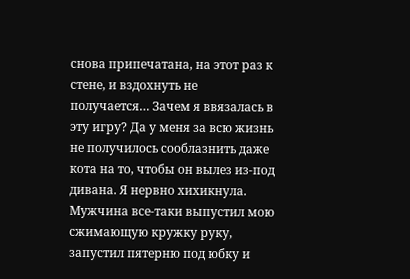снова припечатана, на этот раз к стене, и вздохнуть не получается… Зачем я ввязалась в эту игру? Да у меня за всю жизнь не получилось сооблазнить даже кота на то, чтобы он вылез из-под дивана. Я нервно хихикнула. Мужчина все-таки выпустил мою сжимающую кружку руку, запустил пятерню под юбку и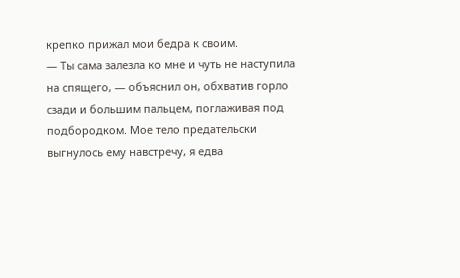крепко прижал мои бедра к своим.
— Ты сама залезла ко мне и чуть не наступила на спящего, — объяснил он, обхватив горло сзади и большим пальцем, поглаживая под подбородком. Мое тело предательски выгнулось ему навстречу, я едва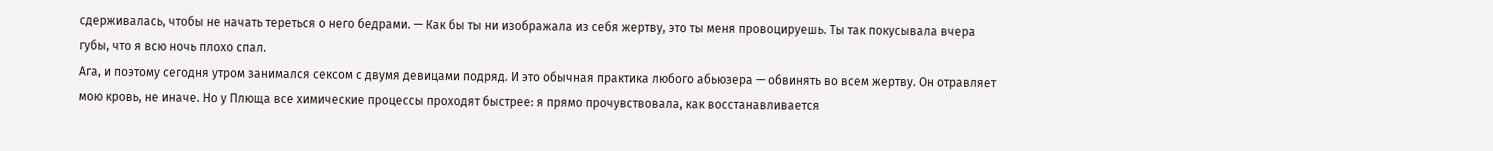сдерживалась, чтобы не начать тереться о него бедрами. — Как бы ты ни изображала из себя жертву, это ты меня провоцируешь. Ты так покусывала вчера губы, что я всю ночь плохо спал.
Ага, и поэтому сегодня утром занимался сексом с двумя девицами подряд. И это обычная практика любого абьюзера — обвинять во всем жертву. Он отравляет мою кровь, не иначе. Но у Плюща все химические процессы проходят быстрее: я прямо прочувствовала, как восстанавливается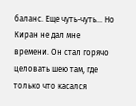баланс. Еще чуть-чуть… Но Киран не дал мне времени. Он стал горячо целовать шею там, где только что касался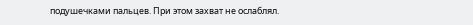подушечками пальцев. При этом захват не ослаблял.